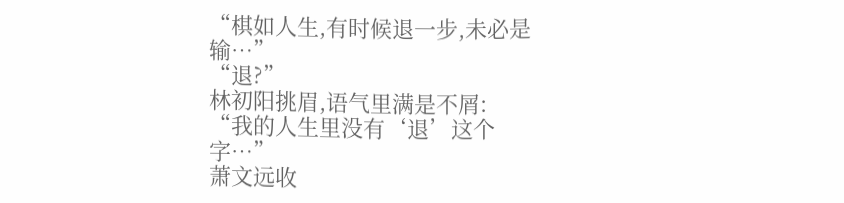“棋如人生,有时候退一步,未必是输…”
“退?”
林初阳挑眉,语气里满是不屑:
“我的人生里没有‘退’这个字…”
萧文远收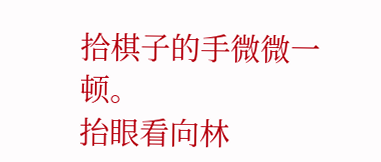拾棋子的手微微一顿。
抬眼看向林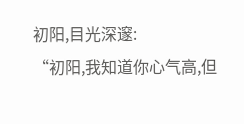初阳,目光深邃:
“初阳,我知道你心气高,但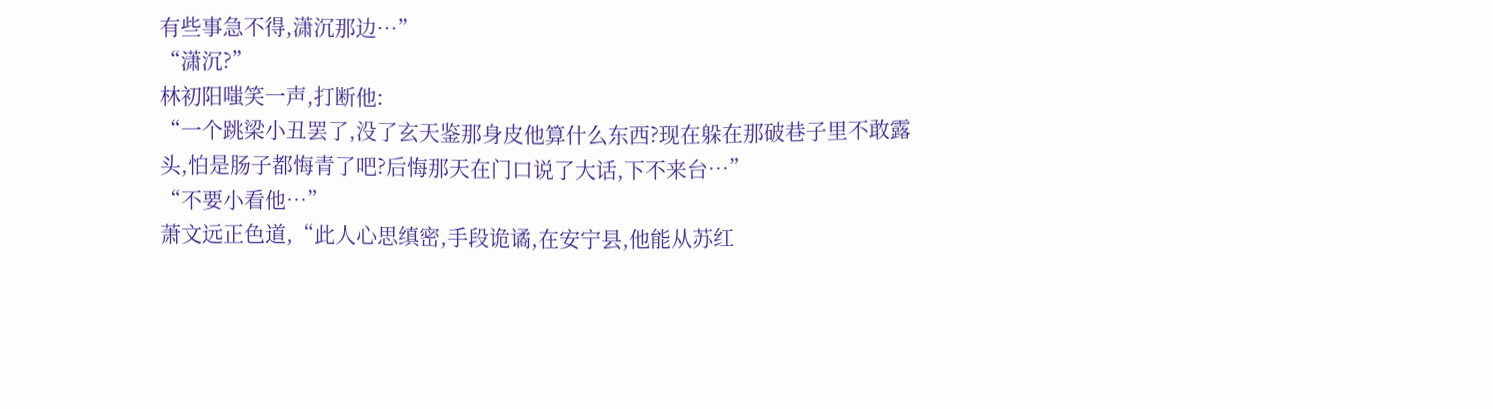有些事急不得,潇沉那边…”
“潇沉?”
林初阳嗤笑一声,打断他:
“一个跳梁小丑罢了,没了玄天鉴那身皮他算什么东西?现在躲在那破巷子里不敢露头,怕是肠子都悔青了吧?后悔那天在门口说了大话,下不来台…”
“不要小看他…”
萧文远正色道,“此人心思缜密,手段诡谲,在安宁县,他能从苏红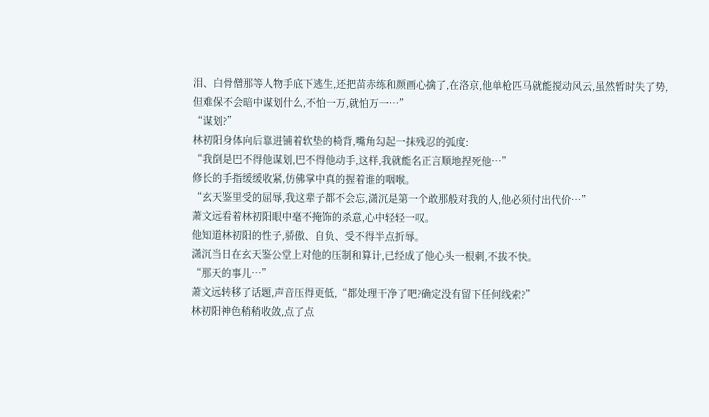泪、白骨僧那等人物手底下逃生,还把苗赤练和颜画心擒了,在洛京,他单枪匹马就能搅动风云,虽然暂时失了势,但难保不会暗中谋划什么,不怕一万,就怕万一…”
“谋划?”
林初阳身体向后靠进铺着软垫的椅背,嘴角勾起一抹残忍的弧度:
“我倒是巴不得他谋划,巴不得他动手,这样,我就能名正言顺地捏死他…”
修长的手指缓缓收紧,仿佛掌中真的握着谁的咽喉。
“玄天鉴里受的屈辱,我这辈子都不会忘,潇沉是第一个敢那般对我的人,他必须付出代价…”
萧文远看着林初阳眼中毫不掩饰的杀意,心中轻轻一叹。
他知道林初阳的性子,骄傲、自负、受不得半点折辱。
潇沉当日在玄天鉴公堂上对他的压制和算计,已经成了他心头一根刺,不拔不快。
“那天的事儿…”
萧文远转移了话题,声音压得更低,“都处理干净了吧?确定没有留下任何线索?”
林初阳神色稍稍收敛,点了点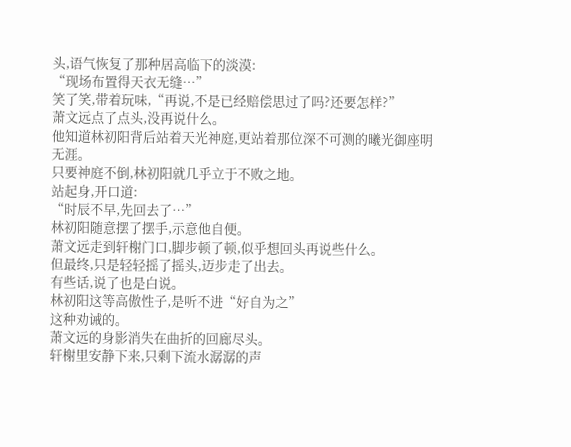头,语气恢复了那种居高临下的淡漠:
“现场布置得天衣无缝…”
笑了笑,带着玩味,“再说,不是已经赔偿思过了吗?还要怎样?”
萧文远点了点头,没再说什么。
他知道林初阳背后站着天光神庭,更站着那位深不可测的曦光御座明无涯。
只要神庭不倒,林初阳就几乎立于不败之地。
站起身,开口道:
“时辰不早,先回去了…”
林初阳随意摆了摆手,示意他自便。
萧文远走到轩榭门口,脚步顿了顿,似乎想回头再说些什么。
但最终,只是轻轻摇了摇头,迈步走了出去。
有些话,说了也是白说。
林初阳这等高傲性子,是听不进“好自为之”
这种劝诫的。
萧文远的身影消失在曲折的回廊尽头。
轩榭里安静下来,只剩下流水潺潺的声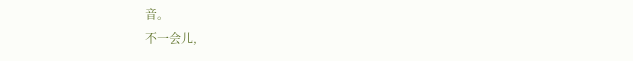音。
不一会儿,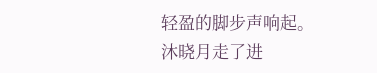轻盈的脚步声响起。
沐晓月走了进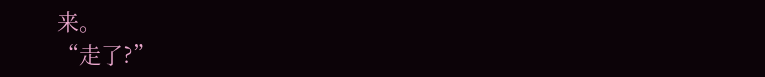来。
“走了?”